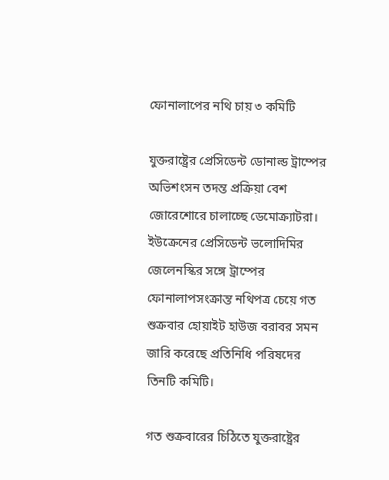ফোনালাপের নথি চায় ৩ কমিটি

যুক্তরাষ্ট্রের প্রেসিডেন্ট ডোনাল্ড ট্রাম্পের অভিশংসন তদন্ত প্রক্রিয়া বেশ জোরেশোরে চালাচ্ছে ডেমোক্র্যাটরা। ইউক্রেনের প্রেসিডেন্ট ভলোদিমির জেলেনস্কির সঙ্গে ট্রাম্পের ফোনালাপসংক্রান্ত নথিপত্র চেয়ে গত শুক্রবার হোয়াইট হাউজ বরাবর সমন জারি করেছে প্রতিনিধি পরিষদের তিনটি কমিটি।

গত শুক্রবারের চিঠিতে যুক্তরাষ্ট্রের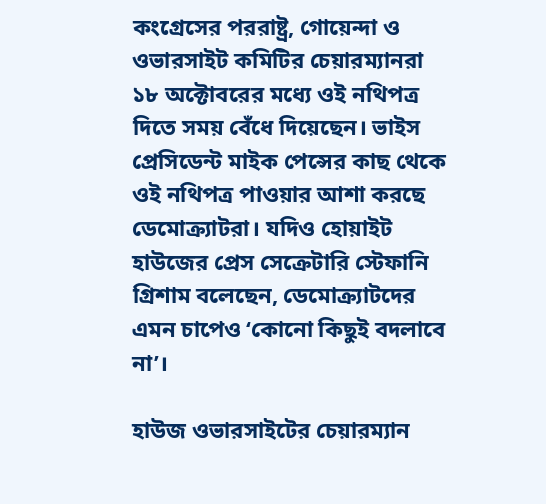কংগ্রেসের পররাষ্ট্র, গোয়েন্দা ও ওভারসাইট কমিটির চেয়ারম্যানরা ১৮ অক্টোবরের মধ্যে ওই নথিপত্র দিতে সময় বেঁধে দিয়েছেন। ভাইস প্রেসিডেন্ট মাইক পেন্সের কাছ থেকে ওই নথিপত্র পাওয়ার আশা করছে ডেমোক্র্যাটরা। যদিও হোয়াইট হাউজের প্রেস সেক্রেটারি স্টেফানি গ্রিশাম বলেছেন, ডেমোক্র্যাটদের এমন চাপেও ‘কোনো কিছুই বদলাবে না’।

হাউজ ওভারসাইটের চেয়ারম্যান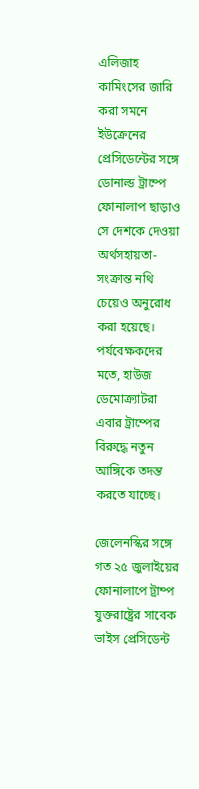এলিজাহ কামিংসের জারি করা সমনে ইউক্রেনের প্রেসিডেন্টের সঙ্গে ডোনাল্ড ট্রাম্পে ফোনালাপ ছাড়াও সে দেশকে দেওয়া অর্থসহায়তা-সংক্রান্ত নথি চেয়েও অনুরোধ করা হয়েছে। পর্যবেক্ষকদের মতে, হাউজ ডেমোক্র্যাটরা এবার ট্রাম্পের বিরুদ্ধে নতুন আঙ্গিকে তদন্ত করতে যাচ্ছে।

জেলেনস্কির সঙ্গে গত ২৫ জুলাইয়ের ফোনালাপে ট্রাম্প যুক্তরাষ্ট্রের সাবেক ভাইস প্রেসিডেন্ট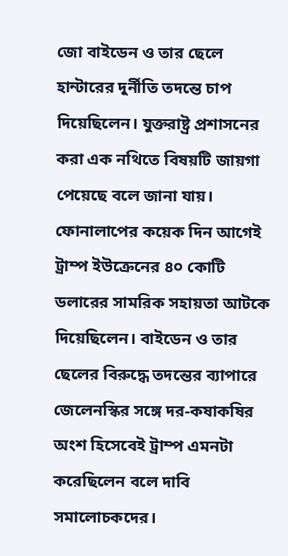জো বাইডেন ও তার ছেলে হান্টারের দুর্নীতি তদন্তে চাপ দিয়েছিলেন। যুক্তরাষ্ট্র প্রশাসনের করা এক নথিতে বিষয়টি জায়গা পেয়েছে বলে জানা যায়। ফোনালাপের কয়েক দিন আগেই ট্রাম্প ইউক্রেনের ৪০ কোটি ডলারের সামরিক সহায়তা আটকে দিয়েছিলেন। বাইডেন ও তার ছেলের বিরুদ্ধে তদন্তের ব্যাপারে জেলেনস্কির সঙ্গে দর-কষাকষির অংশ হিসেবেই ট্রাম্প এমনটা করেছিলেন বলে দাবি সমালোচকদের।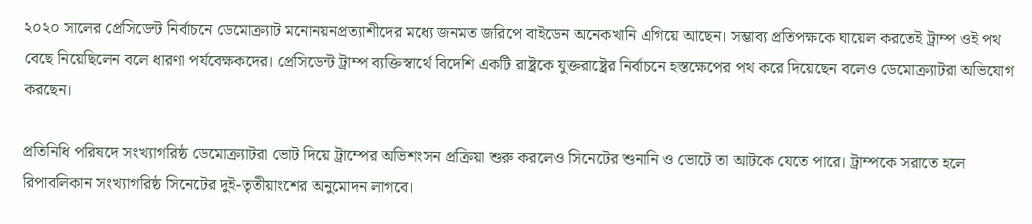২০২০ সালের প্রেসিডেন্ট নির্বাচনে ডেমোক্র্যাট মনোনয়নপ্রত্যাশীদের মধ্যে জনমত জরিপে বাইডেন অনেকখানি এগিয়ে আছেন। সম্ভাব্য প্রতিপক্ষকে ঘায়েল করতেই ট্রাম্প ওই পথ বেছে নিয়েছিলেন বলে ধারণা পর্যবেক্ষকদের। প্রেসিডেন্ট ট্রাম্প ব্যক্তিস্বার্থে বিদেশি একটি রাষ্ট্রকে যুক্তরাষ্ট্রের নির্বাচনে হস্তক্ষেপের পথ করে দিয়েছেন বলেও ডেমোক্র্যাটরা অভিযোগ করছেন।

প্রতিনিধি পরিষদে সংখ্যাগরিষ্ঠ ডেমোক্র্যাটরা ভোট দিয়ে ট্রাম্পের অভিশংসন প্রক্রিয়া শুরু করলেও সিনেটের শুনানি ও ভোটে তা আটকে যেতে পারে। ট্রাম্পকে সরাতে হলে রিপাবলিকান সংখ্যাগরিষ্ঠ সিনেটের দুই-তৃতীয়াংশের অনুমোদন লাগবে।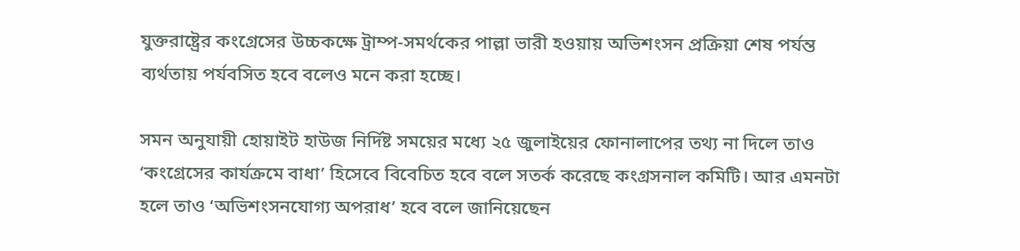যুক্তরাষ্ট্রের কংগ্রেসের উচ্চকক্ষে ট্রাম্প-সমর্থকের পাল্লা ভারী হওয়ায় অভিশংসন প্রক্রিয়া শেষ পর্যন্ত ব্যর্থতায় পর্যবসিত হবে বলেও মনে করা হচ্ছে।

সমন অনুযায়ী হোয়াইট হাউজ নির্দিষ্ট সময়ের মধ্যে ২৫ জুলাইয়ের ফোনালাপের তথ্য না দিলে তাও ‘কংগ্রেসের কার্যক্রমে বাধা’ হিসেবে বিবেচিত হবে বলে সতর্ক করেছে কংগ্রসনাল কমিটি। আর এমনটা হলে তাও ‘অভিশংসনযোগ্য অপরাধ’ হবে বলে জানিয়েছেন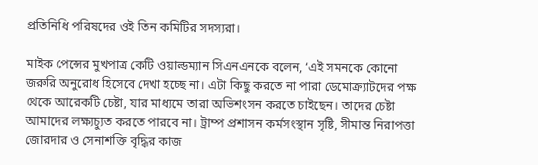প্রতিনিধি পরিষদের ওই তিন কমিটির সদস্যরা।

মাইক পেন্সের মুখপাত্র কেটি ওয়াল্ডম্যান সিএনএনকে বলেন, ‘এই সমনকে কোনো জরুরি অনুরোধ হিসেবে দেখা হচ্ছে না। এটা কিছু করতে না পারা ডেমোক্র্যাটদের পক্ষ থেকে আরেকটি চেষ্টা, যার মাধ্যমে তারা অভিশংসন করতে চাইছেন। তাদের চেষ্টা আমাদের লক্ষ্যচ্যুত করতে পারবে না। ট্রাম্প প্রশাসন কর্মসংস্থান সৃষ্টি, সীমান্ত নিরাপত্তা জোরদার ও সেনাশক্তি বৃদ্ধির কাজ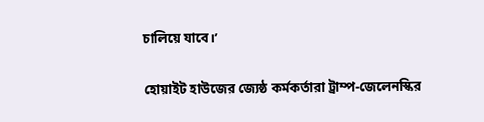চালিয়ে যাবে।’

হোয়াইট হাউজের জ্যেষ্ঠ কর্মকর্তারা ট্রাম্প-জেলেনস্কির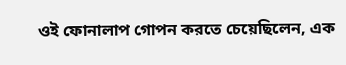ওই ফোনালাপ গোপন করতে চেয়েছিলেন, এক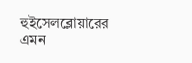হুইসেলব্লোয়ারের এমন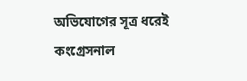অভিযোগের সূত্র ধরেই কংগ্রেসনাল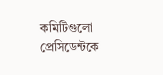কমিটিগুলো প্রেসিডেন্টকে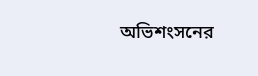অভিশংসনের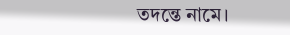তদন্তে নামে।